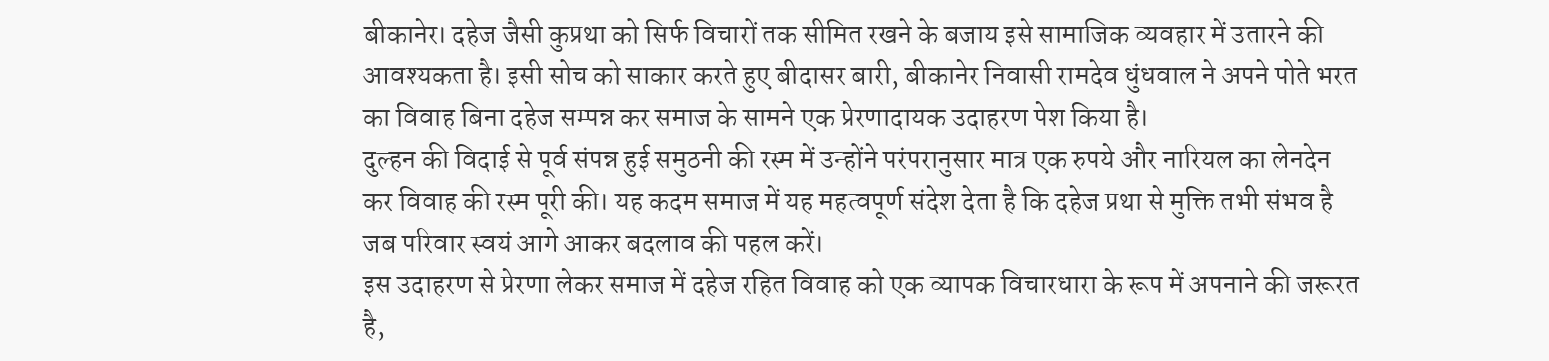बीकानेर। दहेज जैसी कुप्रथा को सिर्फ विचारों तक सीमित रखने के बजाय इसे सामाजिक व्यवहार में उतारने की आवश्यकता है। इसी सोच को साकार करते हुए बीदासर बारी, बीकानेर निवासी रामदेव धुंधवाल ने अपने पोते भरत का विवाह बिना दहेज सम्पन्न कर समाज के सामने एक प्रेरणादायक उदाहरण पेश किया है।
दुल्हन की विदाई से पूर्व संपन्न हुई समुठनी की रस्म में उन्होंने परंपरानुसार मात्र एक रुपये और नारियल का लेनदेन कर विवाह की रस्म पूरी की। यह कदम समाज में यह महत्वपूर्ण संदेश देता है कि दहेज प्रथा से मुक्ति तभी संभव है जब परिवार स्वयं आगे आकर बदलाव की पहल करें।
इस उदाहरण से प्रेरणा लेकर समाज में दहेज रहित विवाह को एक व्यापक विचारधारा के रूप में अपनाने की जरूरत है,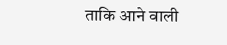ताकि आने वाली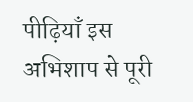पीढ़ियाँ इस अभिशाप से पूरी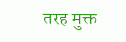तरह मुक्त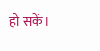हो सकें।